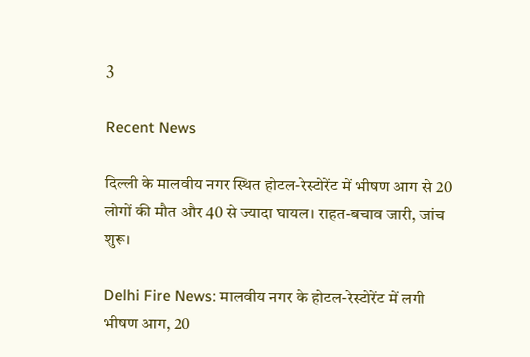3

Recent News

दिल्ली के मालवीय नगर स्थित होटल-रेस्टोरेंट में भीषण आग से 20 लोगों की मौत और 40 से ज्यादा घायल। राहत-बचाव जारी, जांच शुरू।

Delhi Fire News: मालवीय नगर के होटल-रेस्टोरेंट में लगी भीषण आग, 20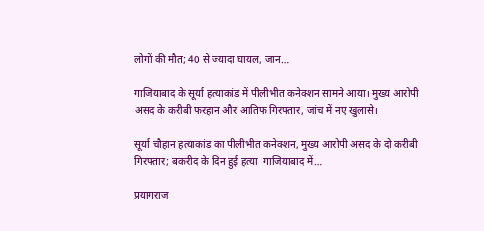लोगों की मौत; 40 से ज्यादा घायल, जान…

गाजियाबाद के सूर्या हत्याकांड में पीलीभीत कनेक्शन सामने आया। मुख्य आरोपी असद के करीबी फरहान और आतिफ गिरफ्तार, जांच में नए खुलासे।

सूर्या चौहान हत्याकांड का पीलीभीत कनेक्शन, मुख्य आरोपी असद के दो करीबी गिरफ्तार; बकरीद के दिन हुई हत्या  गाजियाबाद में…

प्रयागराज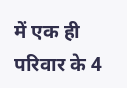में एक ही परिवार के 4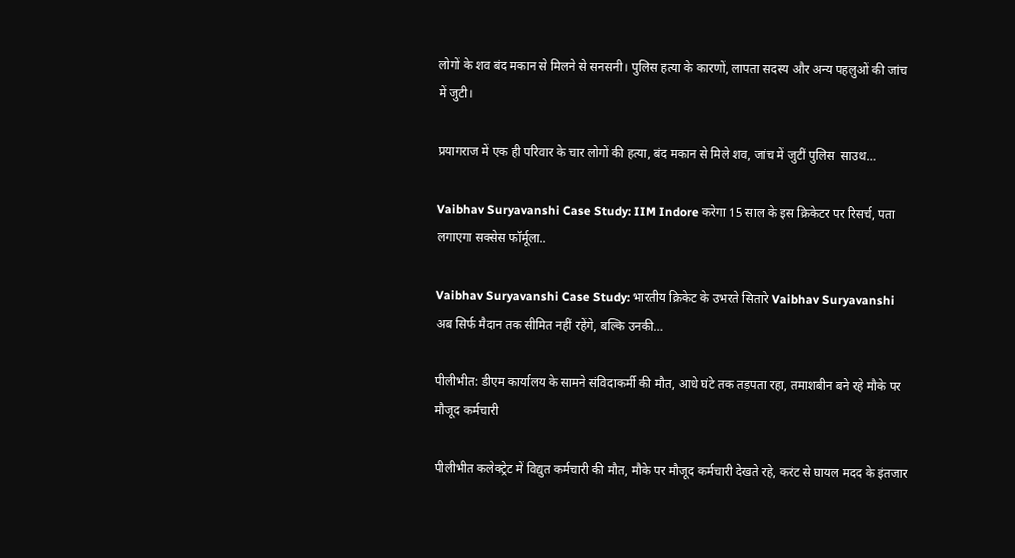लोगों के शव बंद मकान से मिलने से सनसनी। पुलिस हत्या के कारणों, लापता सदस्य और अन्य पहलुओं की जांच में जुटी।

प्रयागराज में एक ही परिवार के चार लोगों की हत्या, बंद मकान से मिले शव, जांच में जुटीं पुलिस  साउथ…

Vaibhav Suryavanshi Case Study: IIM Indore करेगा 15 साल के इस क्रिकेटर पर रिसर्च, पता लगाएगा सक्सेस फॉर्मूला..

Vaibhav Suryavanshi Case Study: भारतीय क्रिकेट के उभरते सितारे Vaibhav Suryavanshi अब सिर्फ मैदान तक सीमित नहीं रहेंगे, बल्कि उनकी…

पीलीभीत: डीएम कार्यालय के सामने संविदाकर्मी की मौत, आधे घंटे तक तड़पता रहा, तमाशबीन बने रहे मौके पर मौजूद कर्मचारी

पीलीभीत कलेक्ट्रेट में विद्युत कर्मचारी की मौत, मौके पर मौजूद कर्मचारी देखते रहे, करंट से घायल मदद के इंतजार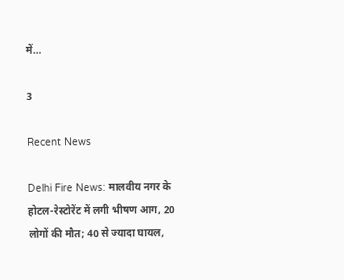में…

3

Recent News

Delhi Fire News: मालवीय नगर के होटल-रेस्टोरेंट में लगी भीषण आग, 20 लोगों की मौत; 40 से ज्यादा घायल,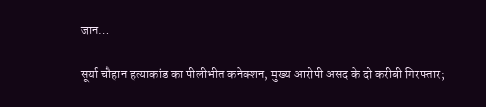जान…

सूर्या चौहान हत्याकांड का पीलीभीत कनेक्शन, मुख्य आरोपी असद के दो करीबी गिरफ्तार;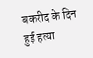बकरीद के दिन हुई हत्या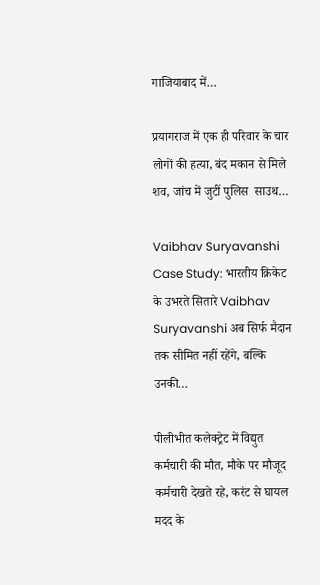गाजियाबाद में…

प्रयागराज में एक ही परिवार के चार लोगों की हत्या, बंद मकान से मिले शव, जांच में जुटीं पुलिस  साउथ…

Vaibhav Suryavanshi Case Study: भारतीय क्रिकेट के उभरते सितारे Vaibhav Suryavanshi अब सिर्फ मैदान तक सीमित नहीं रहेंगे, बल्कि उनकी…

पीलीभीत कलेक्ट्रेट में विद्युत कर्मचारी की मौत, मौके पर मौजूद कर्मचारी देखते रहे, करंट से घायल मदद के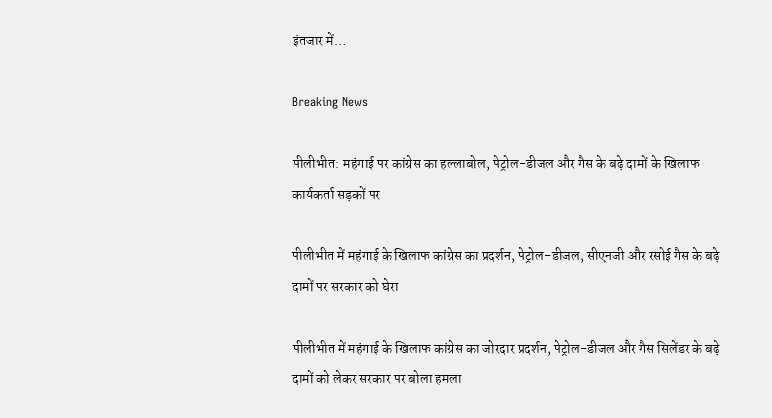इंतजार में…

Breaking News

पीलीभीत: महंगाई पर कांग्रेस का हल्लाबोल, पेट्रोल-डीजल और गैस के बढ़े दामों के खिलाफ कार्यकर्ता सड़कों पर

पीलीभीत में महंगाई के खिलाफ कांग्रेस का प्रदर्शन, पेट्रोल-डीजल, सीएनजी और रसोई गैस के बढ़े दामों पर सरकार को घेरा

पीलीभीत में महंगाई के खिलाफ कांग्रेस का जोरदार प्रदर्शन, पेट्रोल-डीजल और गैस सिलेंडर के बढ़े दामों को लेकर सरकार पर बोला हमला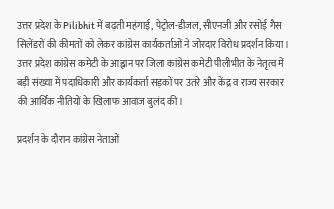उत्तर प्रदेश के Pilibhit में बढ़ती महंगाई, पेट्रोल-डीजल, सीएनजी और रसोई गैस सिलेंडरों की कीमतों को लेकर कांग्रेस कार्यकर्ताओं ने जोरदार विरोध प्रदर्शन किया। उत्तर प्रदेश कांग्रेस कमेटी के आह्वान पर जिला कांग्रेस कमेटी पीलीभीत के नेतृत्व में बड़ी संख्या में पदाधिकारी और कार्यकर्ता सड़कों पर उतरे और केंद्र व राज्य सरकार की आर्थिक नीतियों के खिलाफ आवाज बुलंद की।

प्रदर्शन के दौरान कांग्रेस नेताओं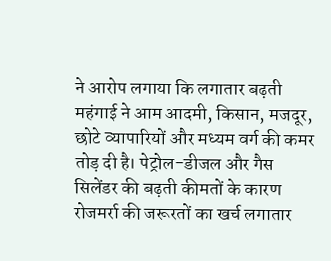ने आरोप लगाया कि लगातार बढ़ती महंगाई ने आम आदमी, किसान, मजदूर, छोटे व्यापारियों और मध्यम वर्ग की कमर तोड़ दी है। पेट्रोल-डीजल और गैस सिलेंडर की बढ़ती कीमतों के कारण रोजमर्रा की जरूरतों का खर्च लगातार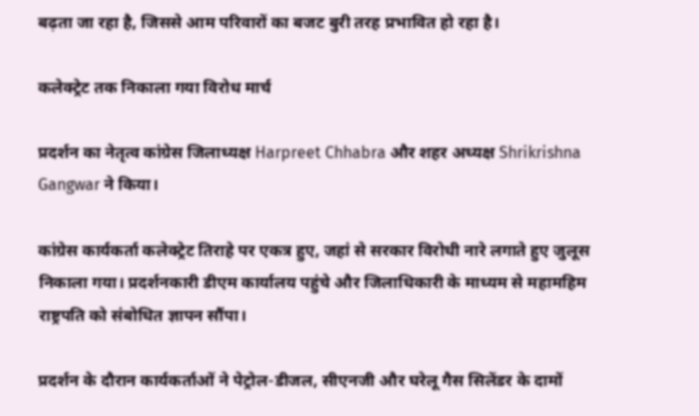बढ़ता जा रहा है, जिससे आम परिवारों का बजट बुरी तरह प्रभावित हो रहा है।

कलेक्ट्रेट तक निकाला गया विरोध मार्च

प्रदर्शन का नेतृत्व कांग्रेस जिलाध्यक्ष Harpreet Chhabra और शहर अध्यक्ष Shrikrishna Gangwar ने किया।

कांग्रेस कार्यकर्ता कलेक्ट्रेट तिराहे पर एकत्र हुए, जहां से सरकार विरोधी नारे लगाते हुए जुलूस निकाला गया। प्रदर्शनकारी डीएम कार्यालय पहुंचे और जिलाधिकारी के माध्यम से महामहिम राष्ट्रपति को संबोधित ज्ञापन सौंपा।

प्रदर्शन के दौरान कार्यकर्ताओं ने पेट्रोल-डीजल, सीएनजी और घरेलू गैस सिलेंडर के दामों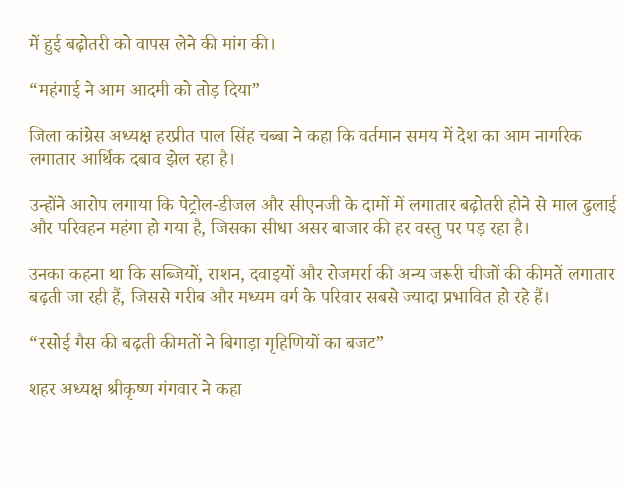में हुई बढ़ोतरी को वापस लेने की मांग की।

“महंगाई ने आम आदमी को तोड़ दिया”

जिला कांग्रेस अध्यक्ष हरप्रीत पाल सिंह चब्बा ने कहा कि वर्तमान समय में देश का आम नागरिक लगातार आर्थिक दबाव झेल रहा है।

उन्होंने आरोप लगाया कि पेट्रोल-डीजल और सीएनजी के दामों में लगातार बढ़ोतरी होने से माल ढुलाई और परिवहन महंगा हो गया है, जिसका सीधा असर बाजार की हर वस्तु पर पड़ रहा है।

उनका कहना था कि सब्जियों, राशन, दवाइयों और रोजमर्रा की अन्य जरूरी चीजों की कीमतें लगातार बढ़ती जा रही हैं, जिससे गरीब और मध्यम वर्ग के परिवार सबसे ज्यादा प्रभावित हो रहे हैं।

“रसोई गैस की बढ़ती कीमतों ने बिगाड़ा गृहिणियों का बजट”

शहर अध्यक्ष श्रीकृष्ण गंगवार ने कहा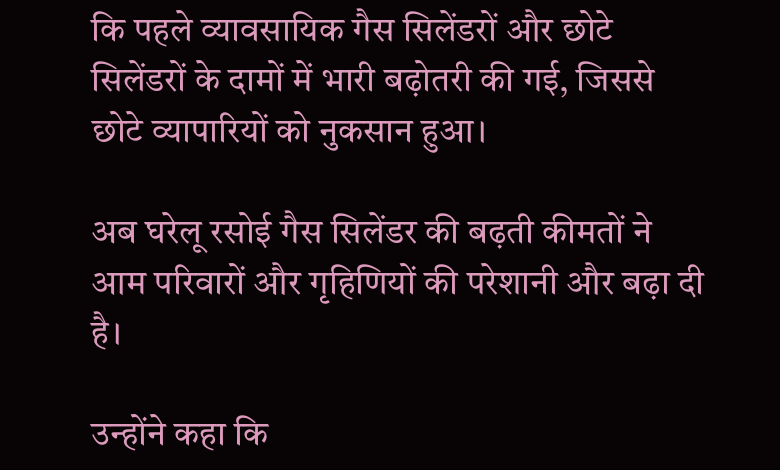कि पहले व्यावसायिक गैस सिलेंडरों और छोटे सिलेंडरों के दामों में भारी बढ़ोतरी की गई, जिससे छोटे व्यापारियों को नुकसान हुआ।

अब घरेलू रसोई गैस सिलेंडर की बढ़ती कीमतों ने आम परिवारों और गृहिणियों की परेशानी और बढ़ा दी है।

उन्होंने कहा कि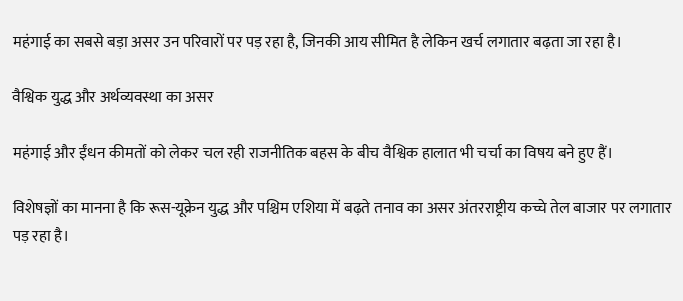महंगाई का सबसे बड़ा असर उन परिवारों पर पड़ रहा है, जिनकी आय सीमित है लेकिन खर्च लगातार बढ़ता जा रहा है।

वैश्विक युद्ध और अर्थव्यवस्था का असर

महंगाई और ईंधन कीमतों को लेकर चल रही राजनीतिक बहस के बीच वैश्विक हालात भी चर्चा का विषय बने हुए हैं।

विशेषज्ञों का मानना है कि रूस-यूक्रेन युद्ध और पश्चिम एशिया में बढ़ते तनाव का असर अंतरराष्ट्रीय कच्चे तेल बाजार पर लगातार पड़ रहा है।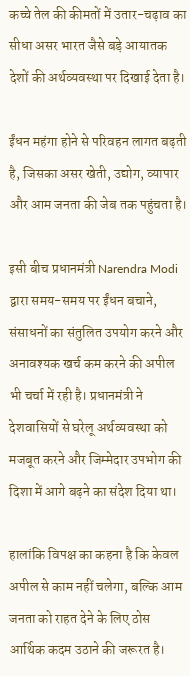कच्चे तेल की कीमतों में उतार-चढ़ाव का सीधा असर भारत जैसे बड़े आयातक देशों की अर्थव्यवस्था पर दिखाई देता है।

ईंधन महंगा होने से परिवहन लागत बढ़ती है, जिसका असर खेती, उद्योग, व्यापार और आम जनता की जेब तक पहुंचता है।

इसी बीच प्रधानमंत्री Narendra Modi द्वारा समय-समय पर ईंधन बचाने, संसाधनों का संतुलित उपयोग करने और अनावश्यक खर्च कम करने की अपील भी चर्चा में रही है। प्रधानमंत्री ने देशवासियों से घरेलू अर्थव्यवस्था को मजबूत करने और जिम्मेदार उपभोग की दिशा में आगे बढ़ने का संदेश दिया था।

हालांकि विपक्ष का कहना है कि केवल अपील से काम नहीं चलेगा, बल्कि आम जनता को राहत देने के लिए ठोस आर्थिक कदम उठाने की जरूरत है।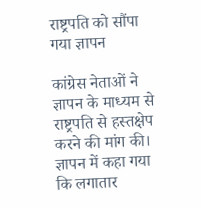राष्ट्रपति को सौंपा गया ज्ञापन

कांग्रेस नेताओं ने ज्ञापन के माध्यम से राष्ट्रपति से हस्तक्षेप करने की मांग की। ज्ञापन में कहा गया कि लगातार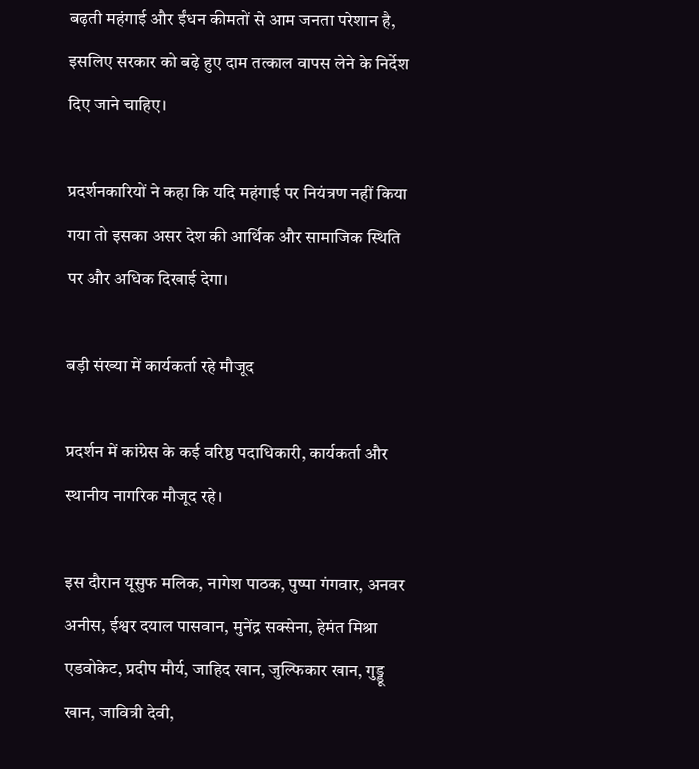बढ़ती महंगाई और ईंधन कीमतों से आम जनता परेशान है, इसलिए सरकार को बढ़े हुए दाम तत्काल वापस लेने के निर्देश दिए जाने चाहिए।

प्रदर्शनकारियों ने कहा कि यदि महंगाई पर नियंत्रण नहीं किया गया तो इसका असर देश की आर्थिक और सामाजिक स्थिति पर और अधिक दिखाई देगा।

बड़ी संख्या में कार्यकर्ता रहे मौजूद

प्रदर्शन में कांग्रेस के कई वरिष्ठ पदाधिकारी, कार्यकर्ता और स्थानीय नागरिक मौजूद रहे।

इस दौरान यूसुफ मलिक, नागेश पाठक, पुष्पा गंगवार, अनवर अनीस, ईश्वर दयाल पासवान, मुनेंद्र सक्सेना, हेमंत मिश्रा एडवोकेट, प्रदीप मौर्य, जाहिद खान, जुल्फिकार खान, गुड्डू खान, जावित्री देवी,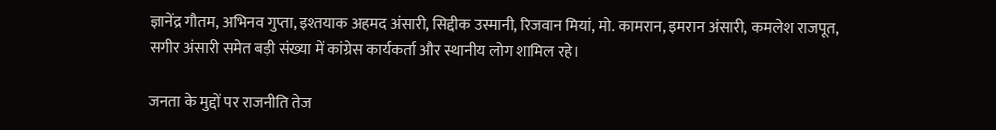ज्ञानेंद्र गौतम, अभिनव गुप्ता, इश्तयाक अहमद अंसारी, सिद्दीक उस्मानी, रिजवान मियां, मो. कामरान, इमरान अंसारी, कमलेश राजपूत, सगीर अंसारी समेत बड़ी संख्या में कांग्रेस कार्यकर्ता और स्थानीय लोग शामिल रहे।

जनता के मुद्दों पर राजनीति तेज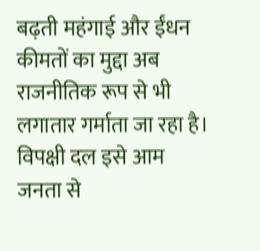बढ़ती महंगाई और ईंधन कीमतों का मुद्दा अब राजनीतिक रूप से भी लगातार गर्माता जा रहा है। विपक्षी दल इसे आम जनता से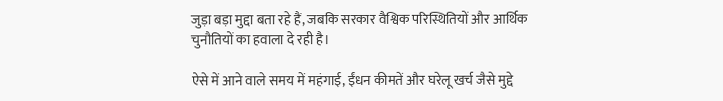जुड़ा बड़ा मुद्दा बता रहे हैं, जबकि सरकार वैश्विक परिस्थितियों और आर्थिक चुनौतियों का हवाला दे रही है।

ऐसे में आने वाले समय में महंगाई, ईंधन कीमतें और घरेलू खर्च जैसे मुद्दे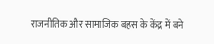राजनीतिक और सामाजिक बहस के केंद्र में बने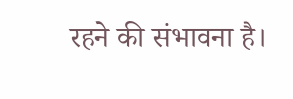रहने की संभावना है।